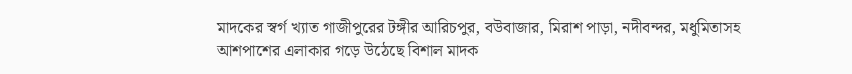মাদকের স্বর্গ খ্যাত গাজীপুরের টঙ্গীর আরিচপুর, বউবাজার, মিরাশ পাড়া, নদীবন্দর, মধুমিতাসহ আশপাশের এলাকার গড়ে উঠেছে বিশাল মাদক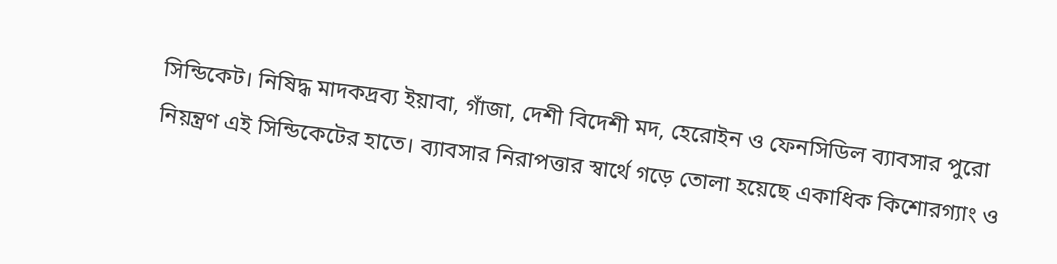সিন্ডিকেট। নিষিদ্ধ মাদকদ্রব্য ইয়াবা, গাঁজা, দেশী বিদেশী মদ, হেরোইন ও ফেনসিডিল ব্যাবসার পুরো নিয়ন্ত্রণ এই সিন্ডিকেটের হাতে। ব্যাবসার নিরাপত্তার স্বার্থে গড়ে তোলা হয়েছে একাধিক কিশোরগ্যাং ও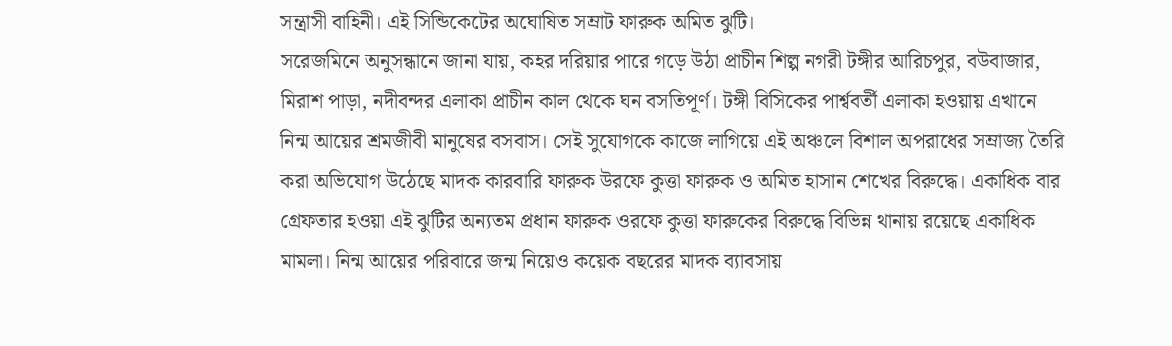সন্ত্রাসী বাহিনী। এই সিন্ডিকেটের অঘোষিত সম্রাট ফারুক অমিত ঝুটি।
সরেজমিনে অনুসন্ধানে জানা যায়, কহর দরিয়ার পারে গড়ে উঠা প্রাচীন শিল্প নগরী টঙ্গীর আরিচপুর, বউবাজার, মিরাশ পাড়া, নদীবন্দর এলাকা প্রাচীন কাল থেকে ঘন বসতিপূর্ণ। টঙ্গী বিসিকের পার্শ্ববর্তী এলাকা হওয়ায় এখানে নিন্ম আয়ের শ্রমজীবী মানুষের বসবাস। সেই সুযোগকে কাজে লাগিয়ে এই অঞ্চলে বিশাল অপরাধের সম্রাজ্য তৈরি করা অভিযোগ উঠেছে মাদক কারবারি ফারুক উরফে কুত্তা ফারুক ও অমিত হাসান শেখের বিরুদ্ধে। একাধিক বার গ্রেফতার হওয়া এই ঝুটির অন্যতম প্রধান ফারুক ওরফে কুত্তা ফারুকের বিরুদ্ধে বিভিন্ন থানায় রয়েছে একাধিক মামলা। নিন্ম আয়ের পরিবারে জন্ম নিয়েও কয়েক বছরের মাদক ব্যাবসায়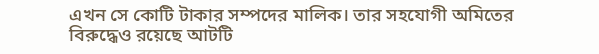এখন সে কোটি টাকার সম্পদের মালিক। তার সহযোগী অমিতের বিরুদ্ধেও রয়েছে আটটি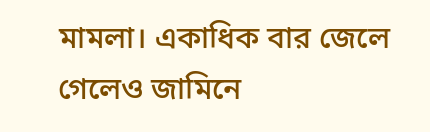মামলা। একাধিক বার জেলে গেলেও জামিনে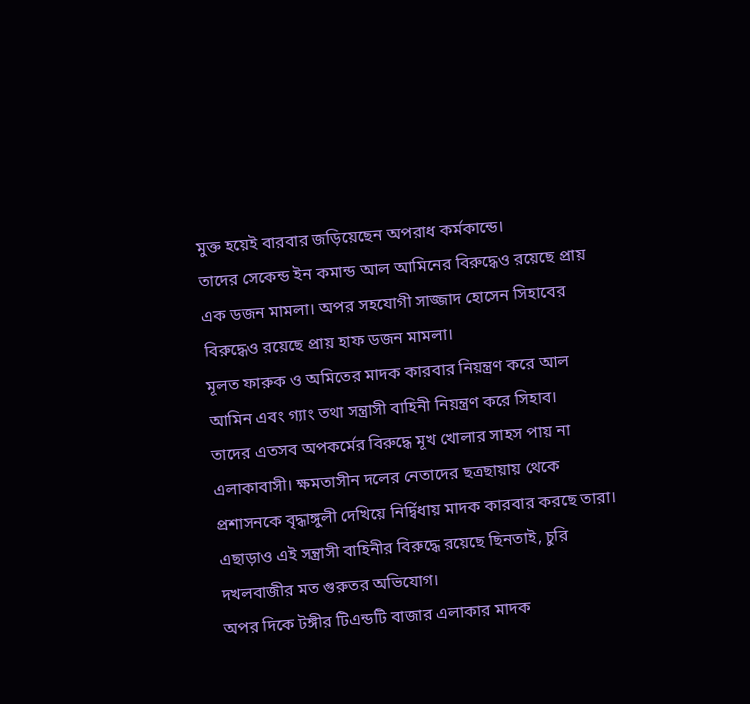মুক্ত হয়েই বারবার জড়িয়েছেন অপরাধ কর্মকান্ডে।
তাদের সেকেন্ড ইন কমান্ড আল আমিনের বিরুদ্ধেও রয়েছে প্রায় এক ডজন মামলা। অপর সহযোগী সাজ্জাদ হোসেন সিহাবের বিরুদ্ধেও রয়েছে প্রায় হাফ ডজন মামলা।
মূলত ফারুক ও অমিতের মাদক কারবার নিয়ন্ত্রণ করে আল আমিন এবং গ্যাং তথা সন্ত্রাসী বাহিনী নিয়ন্ত্রণ করে সিহাব।
তাদের এতসব অপকর্মের বিরুদ্ধে মূখ খোলার সাহস পায় না এলাকাবাসী। ক্ষমতাসীন দলের নেতাদের ছত্রছায়ায় থেকে প্রশাসনকে বৃদ্ধাঙ্গুলী দেখিয়ে নির্দ্বিধায় মাদক কারবার করছে তারা।
এছাড়াও এই সন্ত্রাসী বাহিনীর বিরুদ্ধে রয়েছে ছিনতাই, চুরি দখলবাজীর মত গুরুতর অভিযোগ।
অপর দিকে টঙ্গীর টিএন্ডটি বাজার এলাকার মাদক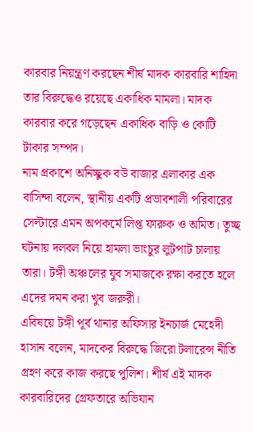কারবার নিয়ন্ত্রণ করছেন শীর্ষ মাদক কারবারি শাহিদা তার বিরুদ্ধেও রয়েছে একাধিক মামলা। মাদক কারবার করে গড়েছেন একাধিক বাড়ি ও কোটি টাকার সম্পদ।
নাম প্রকাশে অনিচ্ছুক বউ বাজার এলাকার এক বাসিন্দা বলেন, স্থানীয় একটি প্রভাবশালী পরিবারের সেল্টারে এমন অপকর্মে লিপ্ত ফারুক ও অমিত। তুচ্ছ ঘটনায় দলবল নিয়ে হামলা ভাংচুর লুটপাট চালায় তারা। টঙ্গী অঞ্চলের যুব সমাজকে রক্ষা করতে হলে এদের দমন করা খুব জরুরী।
এবিষয়ে টঙ্গী পূর্ব থানার অফিসার ইনচার্জ মেহেদী হাসান বলেন, মাদকের বিরুদ্ধে জিরো টলারেন্স নীতি গ্রহণ করে কাজ করছে পুলিশ। শীর্ষ এই মাদক কারবারিদের গ্রেফতারে অভিযান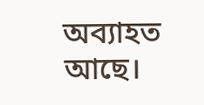অব্যাহত আছে।